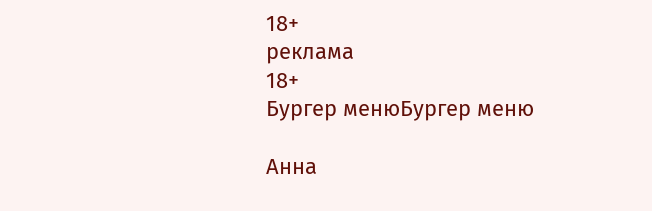18+
реклама
18+
Бургер менюБургер меню

Анна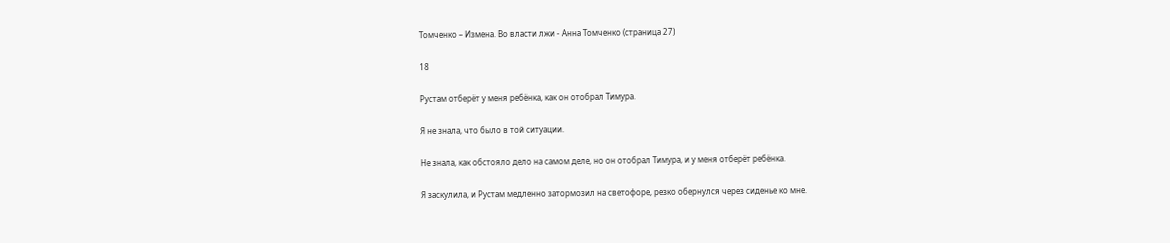Томченко – Измена. Во власти лжи - Анна Томченко (страница 27)

18

Рустам отберёт у меня ребёнка, как он отобрал Тимура.

Я не знала, что было в той ситуации.

Не знала, как обстояло дело на самом деле, но он отобрал Тимура, и у меня отберёт ребёнка.

Я заскулила, и Рустам медленно затормозил на светофоре, резко обернулся через сиденье ко мне.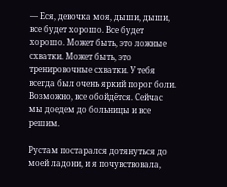— Еся, девочка моя, дыши, дыши, все будет хорошо. Все будет хорошо. Может быть, это ложные схватки. Может быть, это тренировочные схватки. У тебя всегда был очень яркий порог боли. Возможно, все обойдётся. Сейчас мы доедем до больницы и все решим.

Рустам постарался дотянуться до моей ладони, и я почувствовала,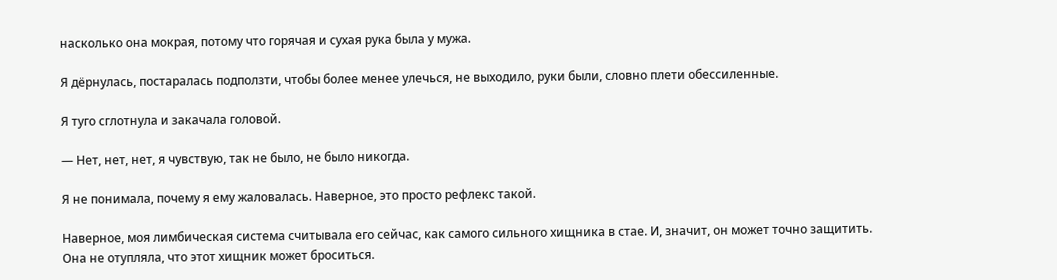насколько она мокрая, потому что горячая и сухая рука была у мужа.

Я дёрнулась, постаралась подползти, чтобы более менее улечься, не выходило, руки были, словно плети обессиленные.

Я туго сглотнула и закачала головой.

— Нет, нет, нет, я чувствую, так не было, не было никогда.

Я не понимала, почему я ему жаловалась. Наверное, это просто рефлекс такой.

Наверное, моя лимбическая система считывала его сейчас, как самого сильного хищника в стае. И, значит, он может точно защитить. Она не отупляла, что этот хищник может броситься.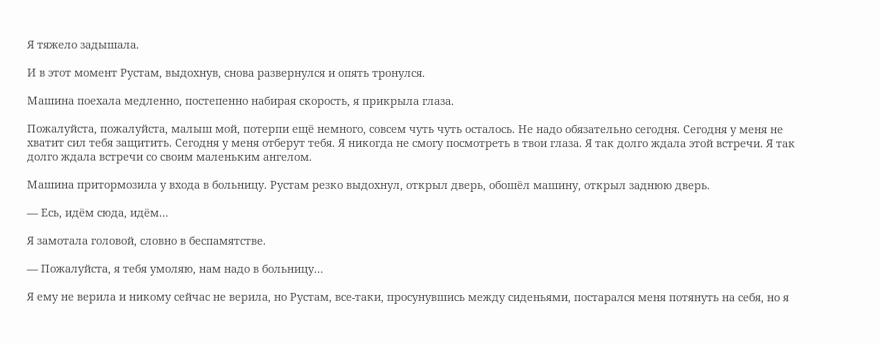Я тяжело задышала.

И в этот момент Рустам, выдохнув, снова развернулся и опять тронулся.

Машина поехала медленно, постепенно набирая скорость, я прикрыла глаза.

Пожалуйста, пожалуйста, малыш мой, потерпи ещё немного, совсем чуть чуть осталось. Не надо обязательно сегодня. Сегодня у меня не хватит сил тебя защитить. Сегодня у меня отберут тебя. Я никогда не смогу посмотреть в твои глаза. Я так долго ждала этой встречи. Я так долго ждала встречи со своим маленьким ангелом.

Машина притормозила у входа в больницу. Рустам резко выдохнул, открыл дверь, обошёл машину, открыл заднюю дверь.

— Есь, идём сюда, идём…

Я замотала головой, словно в беспамятстве.

— Пожалуйста, я тебя умоляю, нам надо в больницу…

Я ему не верила и никому сейчас не верила, но Рустам, все-таки, просунувшись между сиденьями, постарался меня потянуть на себя, но я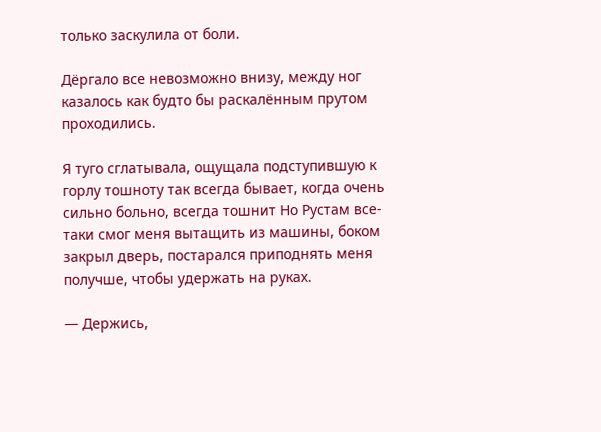только заскулила от боли.

Дёргало все невозможно внизу, между ног казалось как будто бы раскалённым прутом проходились.

Я туго сглатывала, ощущала подступившую к горлу тошноту так всегда бывает, когда очень сильно больно, всегда тошнит Но Рустам все-таки смог меня вытащить из машины, боком закрыл дверь, постарался приподнять меня получше, чтобы удержать на руках.

— Держись,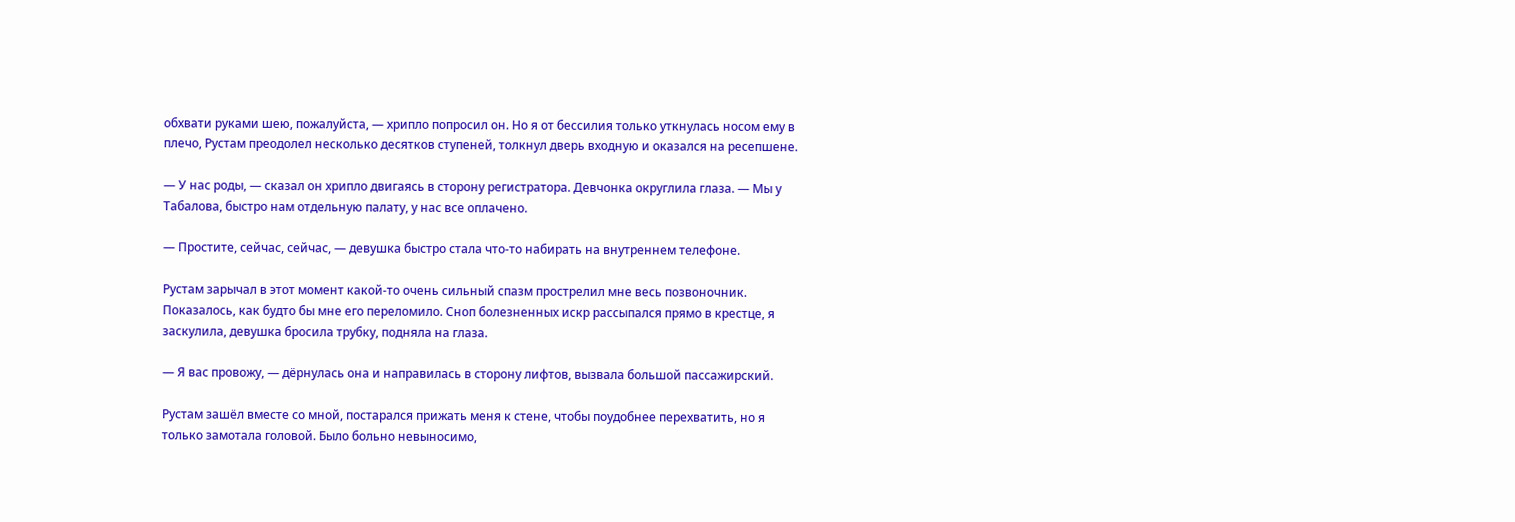обхвати руками шею, пожалуйста, — хрипло попросил он. Но я от бессилия только уткнулась носом ему в плечо, Рустам преодолел несколько десятков ступеней, толкнул дверь входную и оказался на ресепшене.

— У нас роды, — сказал он хрипло двигаясь в сторону регистратора. Девчонка округлила глаза. — Мы у Табалова, быстро нам отдельную палату, у нас все оплачено.

— Простите, сейчас, сейчас, — девушка быстро стала что-то набирать на внутреннем телефоне.

Рустам зарычал в этот момент какой-то очень сильный спазм прострелил мне весь позвоночник. Показалось, как будто бы мне его переломило. Сноп болезненных искр рассыпался прямо в крестце, я заскулила, девушка бросила трубку, подняла на глаза.

— Я вас провожу, — дёрнулась она и направилась в сторону лифтов, вызвала большой пассажирский.

Рустам зашёл вместе со мной, постарался прижать меня к стене, чтобы поудобнее перехватить, но я только замотала головой. Было больно невыносимо,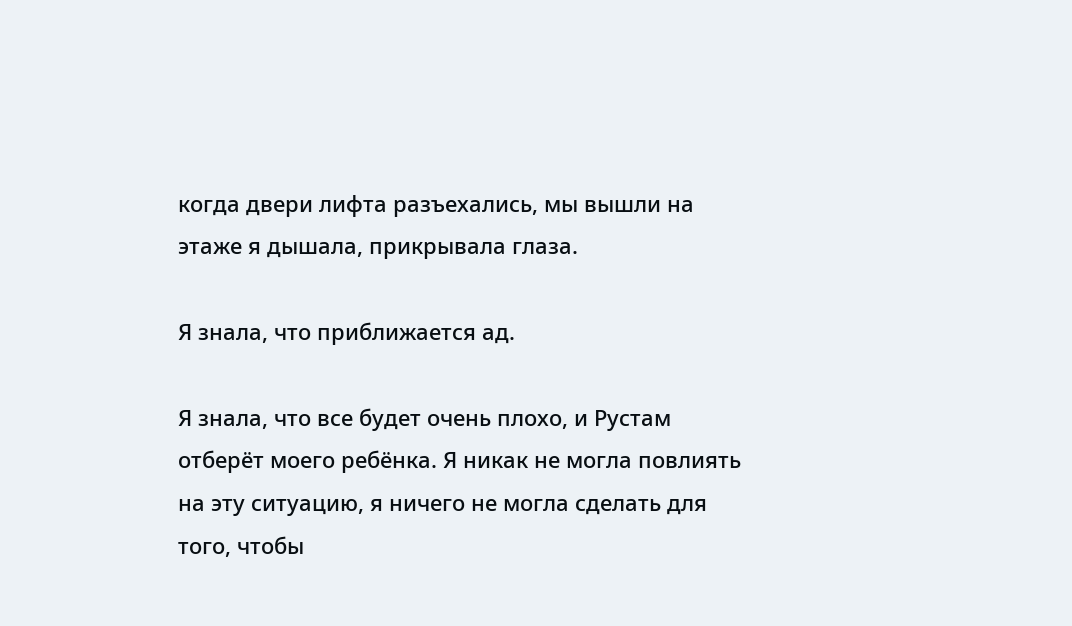когда двери лифта разъехались, мы вышли на этаже я дышала, прикрывала глаза.

Я знала, что приближается ад.

Я знала, что все будет очень плохо, и Рустам отберёт моего ребёнка. Я никак не могла повлиять на эту ситуацию, я ничего не могла сделать для того, чтобы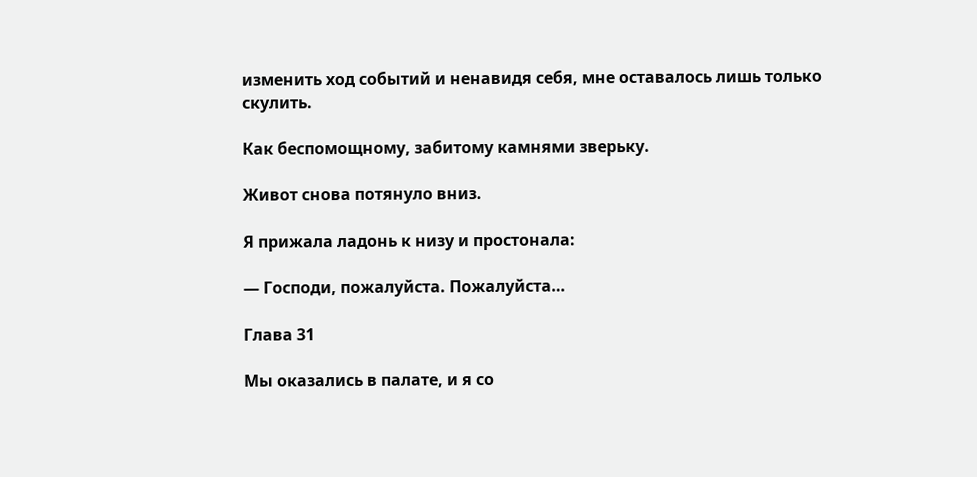изменить ход событий и ненавидя себя, мне оставалось лишь только скулить.

Как беспомощному, забитому камнями зверьку.

Живот снова потянуло вниз.

Я прижала ладонь к низу и простонала:

— Господи, пожалуйста. Пожалуйста…

Глава 31

Мы оказались в палате, и я со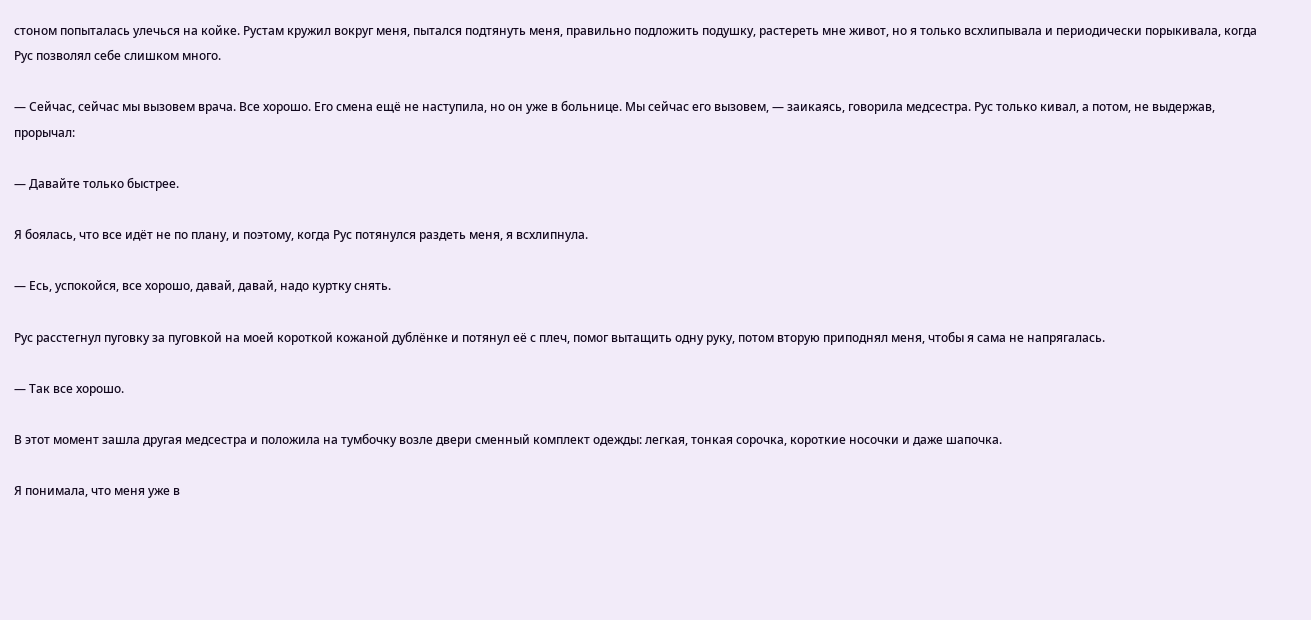стоном попыталась улечься на койке. Рустам кружил вокруг меня, пытался подтянуть меня, правильно подложить подушку, растереть мне живот, но я только всхлипывала и периодически порыкивала, когда Рус позволял себе слишком много.

— Сейчас, сейчас мы вызовем врача. Все хорошо. Его смена ещё не наступила, но он уже в больнице. Мы сейчас его вызовем, — заикаясь, говорила медсестра. Рус только кивал, а потом, не выдержав, прорычал:

— Давайте только быстрее.

Я боялась, что все идёт не по плану, и поэтому, когда Рус потянулся раздеть меня, я всхлипнула.

— Есь, успокойся, все хорошо, давай, давай, надо куртку снять.

Рус расстегнул пуговку за пуговкой на моей короткой кожаной дублёнке и потянул её с плеч, помог вытащить одну руку, потом вторую приподнял меня, чтобы я сама не напрягалась.

— Так все хорошо.

В этот момент зашла другая медсестра и положила на тумбочку возле двери сменный комплект одежды: легкая, тонкая сорочка, короткие носочки и даже шапочка.

Я понимала, что меня уже в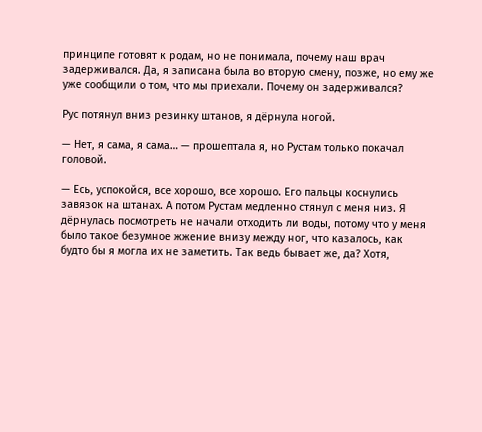принципе готовят к родам, но не понимала, почему наш врач задерживался. Да, я записана была во вторую смену, позже, но ему же уже сообщили о том, что мы приехали. Почему он задерживался?

Рус потянул вниз резинку штанов, я дёрнула ногой.

— Нет, я сама, я сама… — прошептала я, но Рустам только покачал головой.

— Есь, успокойся, все хорошо, все хорошо. Его пальцы коснулись завязок на штанах. А потом Рустам медленно стянул с меня низ. Я дёрнулась посмотреть не начали отходить ли воды, потому что у меня было такое безумное жжение внизу между ног, что казалось, как будто бы я могла их не заметить. Так ведь бывает же, да? Хотя,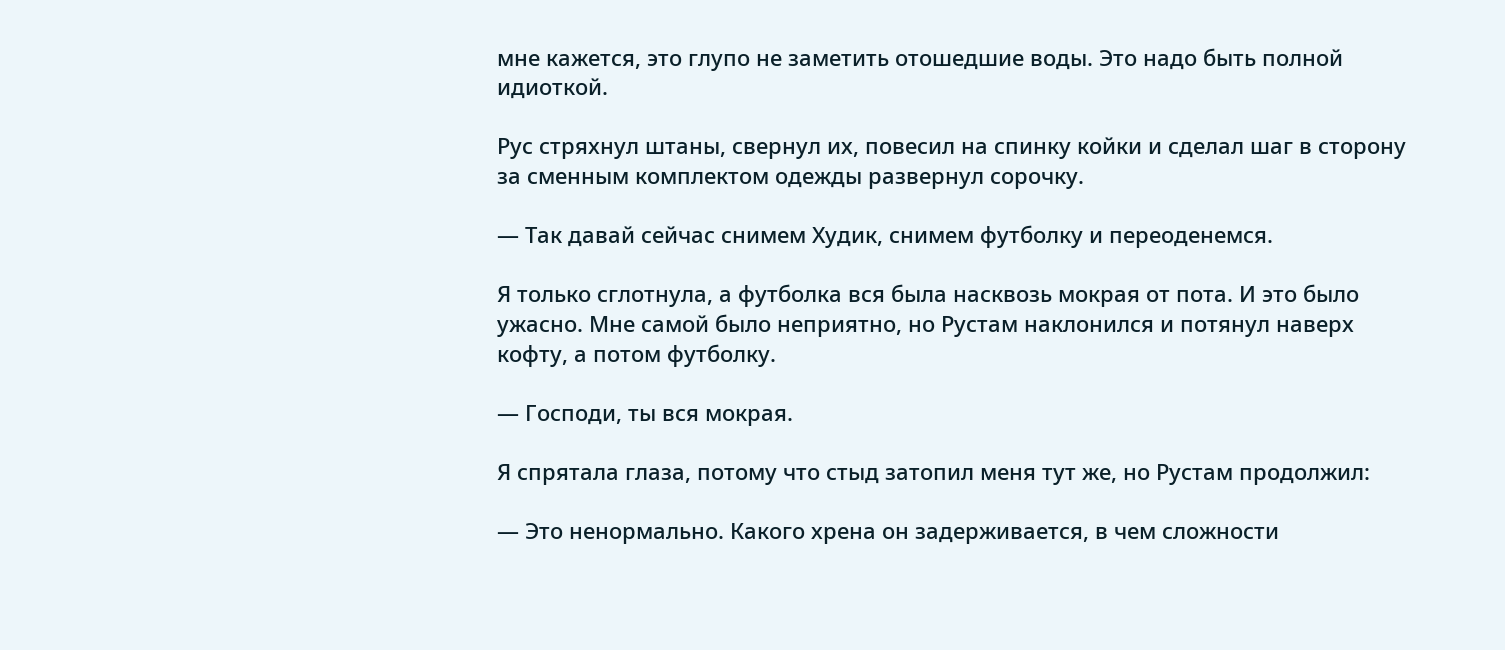мне кажется, это глупо не заметить отошедшие воды. Это надо быть полной идиоткой.

Рус стряхнул штаны, свернул их, повесил на спинку койки и сделал шаг в сторону за сменным комплектом одежды развернул сорочку.

— Так давай сейчас снимем Худик, снимем футболку и переоденемся.

Я только сглотнула, а футболка вся была насквозь мокрая от пота. И это было ужасно. Мне самой было неприятно, но Рустам наклонился и потянул наверх кофту, а потом футболку.

— Господи, ты вся мокрая.

Я спрятала глаза, потому что стыд затопил меня тут же, но Рустам продолжил:

— Это ненормально. Какого хрена он задерживается, в чем сложности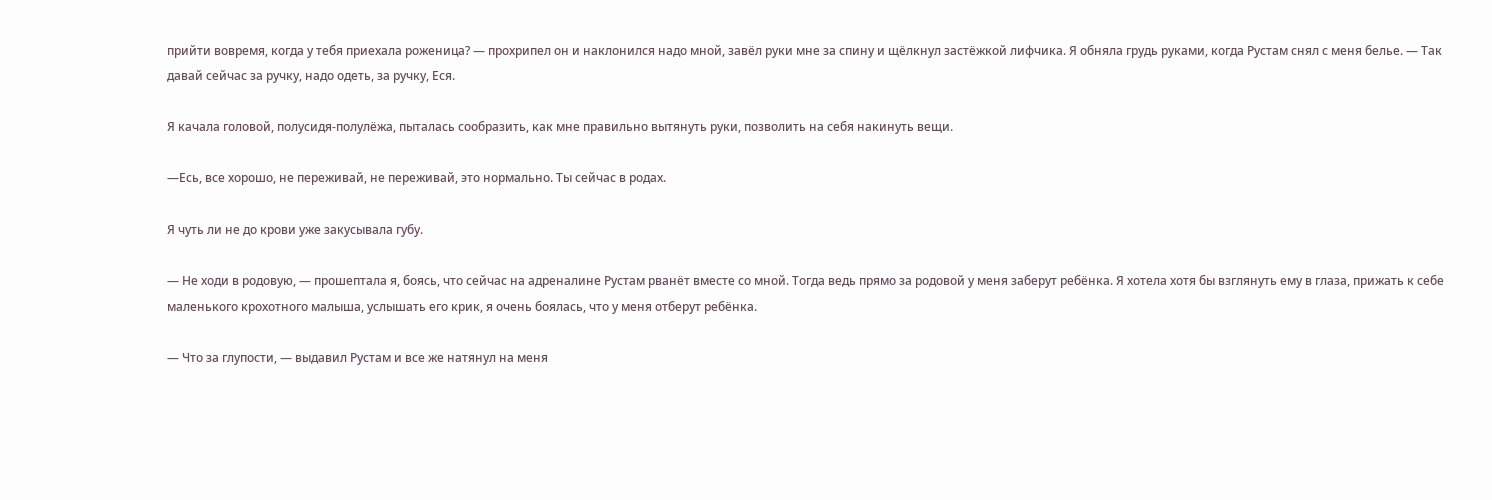прийти вовремя, когда у тебя приехала роженица? — прохрипел он и наклонился надо мной, завёл руки мне за спину и щёлкнул застёжкой лифчика. Я обняла грудь руками, когда Рустам снял с меня белье. — Так давай сейчас за ручку, надо одеть, за ручку, Еся.

Я качала головой, полусидя-полулёжа, пыталась сообразить, как мне правильно вытянуть руки, позволить на себя накинуть вещи.

—Есь, все хорошо, не переживай, не переживай, это нормально. Ты сейчас в родах.

Я чуть ли не до крови уже закусывала губу.

— Не ходи в родовую, — прошептала я, боясь, что сейчас на адреналине Рустам рванёт вместе со мной. Тогда ведь прямо за родовой у меня заберут ребёнка. Я хотела хотя бы взглянуть ему в глаза, прижать к себе маленького крохотного малыша, услышать его крик, я очень боялась, что у меня отберут ребёнка.

— Что за глупости, — выдавил Рустам и все же натянул на меня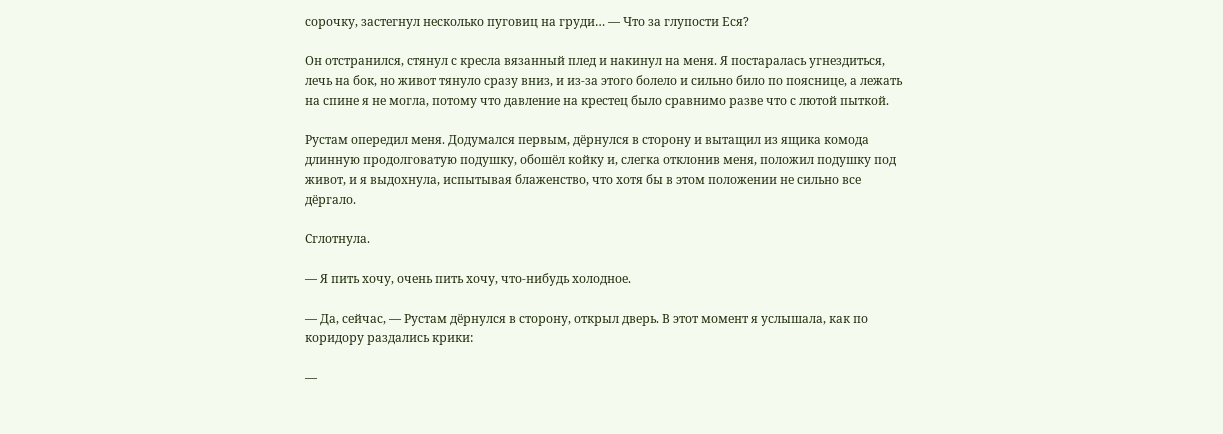сорочку, застегнул несколько пуговиц на груди… — Что за глупости Еся?

Он отстранился, стянул с кресла вязанный плед и накинул на меня. Я постаралась угнездиться, лечь на бок, но живот тянуло сразу вниз, и из-за этого болело и сильно било по пояснице, а лежать на спине я не могла, потому что давление на крестец было сравнимо разве что с лютой пыткой.

Рустам опередил меня. Додумался первым, дёрнулся в сторону и вытащил из ящика комода длинную продолговатую подушку, обошёл койку и, слегка отклонив меня, положил подушку под живот, и я выдохнула, испытывая блаженство, что хотя бы в этом положении не сильно все дёргало.

Сглотнула.

— Я пить хочу, очень пить хочу, что-нибудь холодное.

— Да, сейчас, — Рустам дёрнулся в сторону, открыл дверь. В этот момент я услышала, как по коридору раздались крики:

—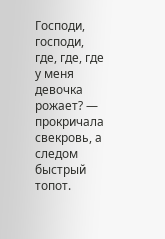Господи, господи, где, где, где у меня девочка рожает? — прокричала свекровь, а следом быстрый топот.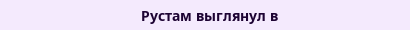Рустам выглянул в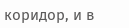коридор, и в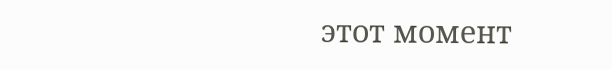этот момент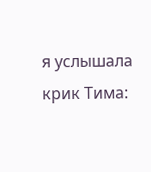я услышала крик Тима: